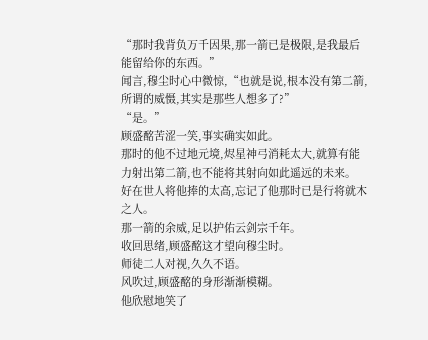“那时我背负万千因果,那一箭已是极限,是我最后能留给你的东西。”
闻言,穆尘时心中微惊,“也就是说,根本没有第二箭,所谓的威慑,其实是那些人想多了?”
“是。”
顾盛酩苦涩一笑,事实确实如此。
那时的他不过地元境,烬星神弓消耗太大,就算有能力射出第二箭,也不能将其射向如此遥远的未来。
好在世人将他捧的太高,忘记了他那时已是行将就木之人。
那一箭的余威,足以护佑云剑宗千年。
收回思绪,顾盛酩这才望向穆尘时。
师徒二人对视,久久不语。
风吹过,顾盛酩的身形渐渐模糊。
他欣慰地笑了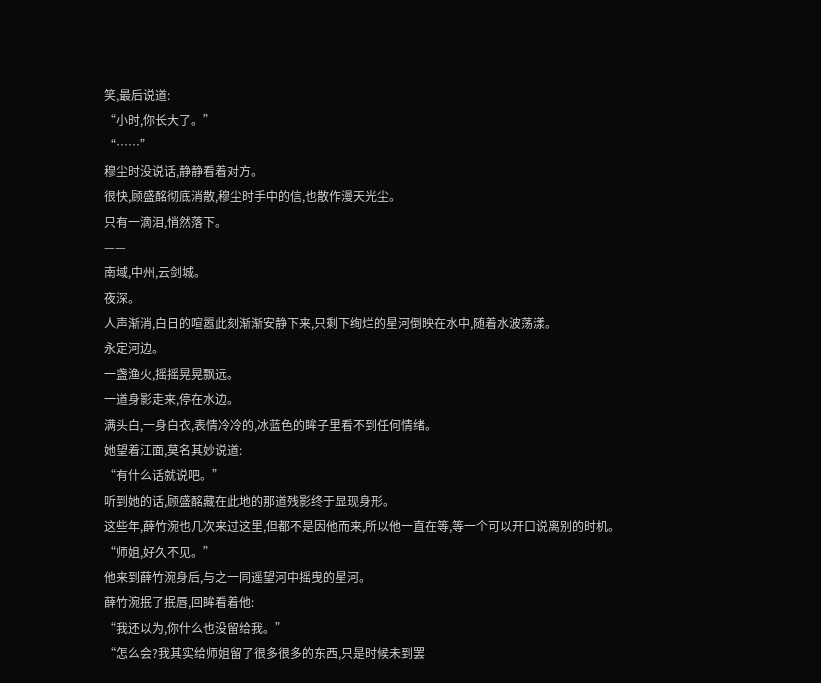笑,最后说道:
“小时,你长大了。”
“……”
穆尘时没说话,静静看着对方。
很快,顾盛酩彻底消散,穆尘时手中的信,也散作漫天光尘。
只有一滴泪,悄然落下。
——
南域,中州,云剑城。
夜深。
人声渐消,白日的喧嚣此刻渐渐安静下来,只剩下绚烂的星河倒映在水中,随着水波荡漾。
永定河边。
一盏渔火,摇摇晃晃飘远。
一道身影走来,停在水边。
满头白,一身白衣,表情冷冷的,冰蓝色的眸子里看不到任何情绪。
她望着江面,莫名其妙说道:
“有什么话就说吧。”
听到她的话,顾盛酩藏在此地的那道残影终于显现身形。
这些年,薛竹涴也几次来过这里,但都不是因他而来,所以他一直在等,等一个可以开口说离别的时机。
“师姐,好久不见。”
他来到薛竹涴身后,与之一同遥望河中摇曳的星河。
薛竹涴抿了抿唇,回眸看着他:
“我还以为,你什么也没留给我。”
“怎么会?我其实给师姐留了很多很多的东西,只是时候未到罢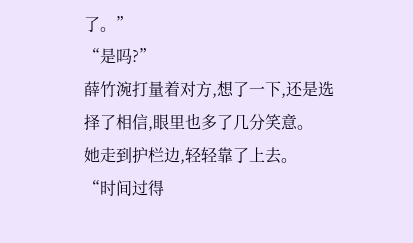了。”
“是吗?”
薛竹涴打量着对方,想了一下,还是选择了相信,眼里也多了几分笑意。
她走到护栏边,轻轻靠了上去。
“时间过得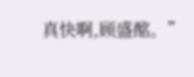真快啊,顾盛酩。”